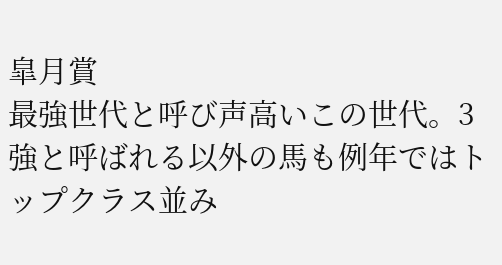皐月賞
最強世代と呼び声高いこの世代。3強と呼ばれる以外の馬も例年ではトップクラス並み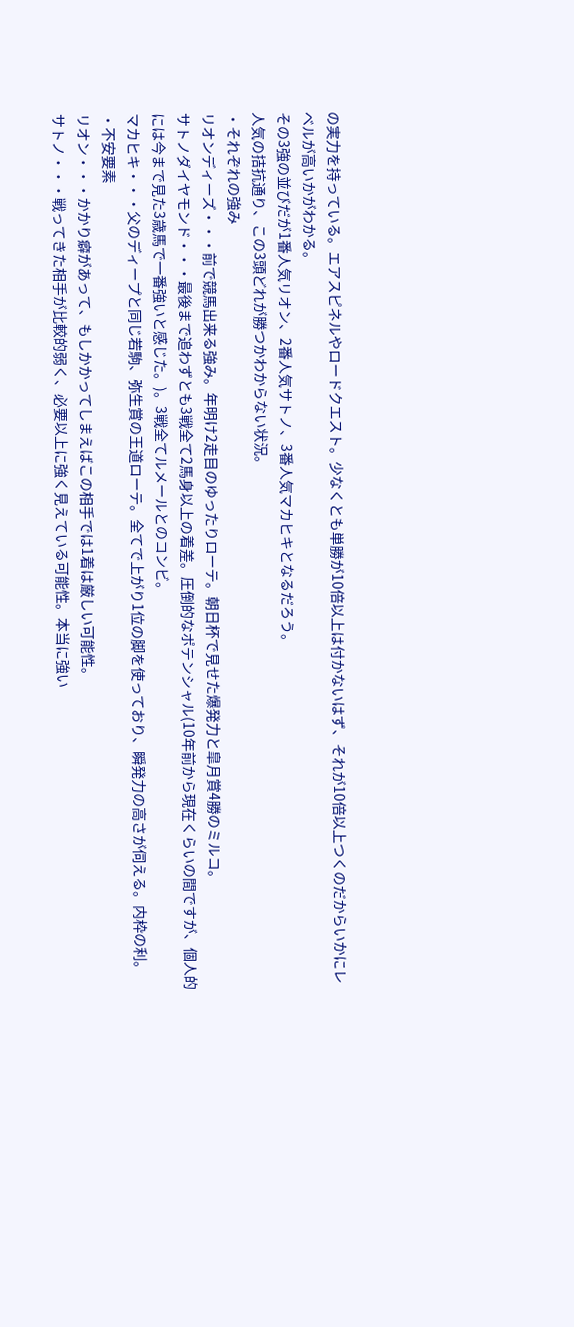の実力を持っている。エアスピネルやロードクエスト。少なくとも単勝が10倍以上は付かないはず、それが10倍以上つくのだからいかにレベルが高いかがわかる。
その3強の並びだが1番人気リオン、2番人気サトノ、3番人気マカヒキとなるだろう。
人気の拮抗通り、この3頭どれが勝つかわからない状況。
・それぞれの強み
リオンディーズ・・・前で競馬出来る強み。年明け2走目のゆったりローテ。朝日杯で見せた爆発力と皐月賞4勝のミルコ。
サトノダイヤモンド・・・最後まで追わずとも3戦全て2馬身以上の着差。圧倒的なポテンシャル(10年前から現在くらいの間ですが、個人的には今まで見た3歳馬で一番強いと感じた。)。3戦全てルメールとのコンビ。
マカヒキ・・・父のディープと同じ若駒、弥生賞の王道ローテ。全てで上がり1位の脚を使っており、瞬発力の高さが伺える。内枠の利。
・不安要素
リオン・・・かかり癖があって、もしかかってしまえばこの相手では1着は厳しい可能性。
サトノ・・・戦ってきた相手が比較的弱く、必要以上に強く見えている可能性。本当に強い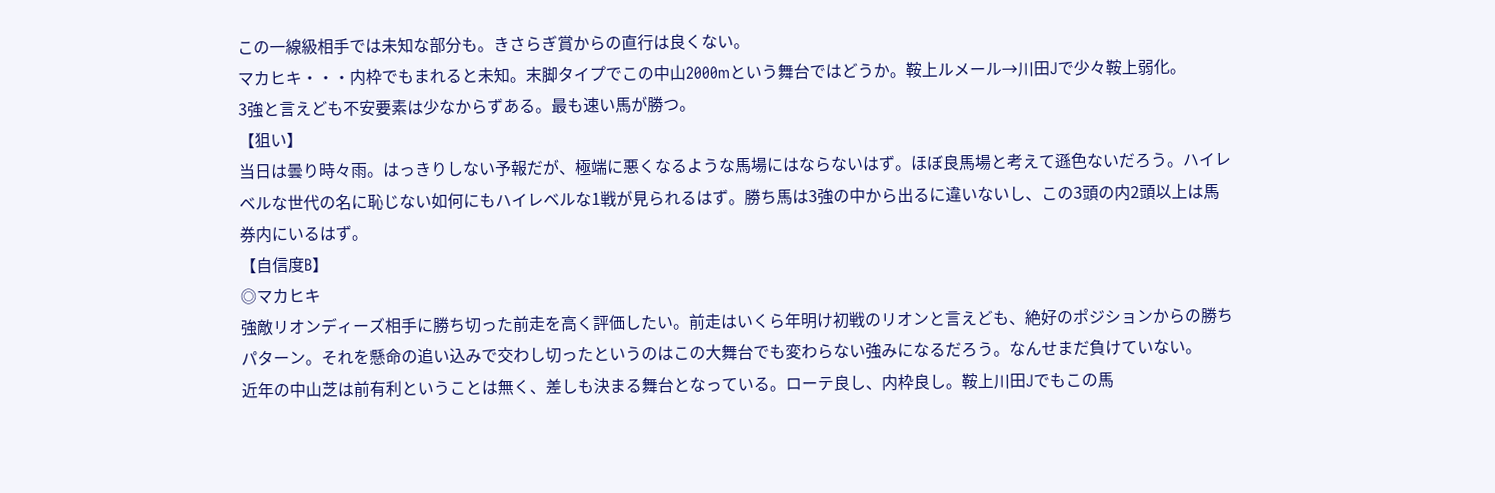この一線級相手では未知な部分も。きさらぎ賞からの直行は良くない。
マカヒキ・・・内枠でもまれると未知。末脚タイプでこの中山2000mという舞台ではどうか。鞍上ルメール→川田Jで少々鞍上弱化。
3強と言えども不安要素は少なからずある。最も速い馬が勝つ。
【狙い】
当日は曇り時々雨。はっきりしない予報だが、極端に悪くなるような馬場にはならないはず。ほぼ良馬場と考えて遜色ないだろう。ハイレベルな世代の名に恥じない如何にもハイレベルな1戦が見られるはず。勝ち馬は3強の中から出るに違いないし、この3頭の内2頭以上は馬券内にいるはず。
【自信度B】
◎マカヒキ
強敵リオンディーズ相手に勝ち切った前走を高く評価したい。前走はいくら年明け初戦のリオンと言えども、絶好のポジションからの勝ちパターン。それを懸命の追い込みで交わし切ったというのはこの大舞台でも変わらない強みになるだろう。なんせまだ負けていない。
近年の中山芝は前有利ということは無く、差しも決まる舞台となっている。ローテ良し、内枠良し。鞍上川田Jでもこの馬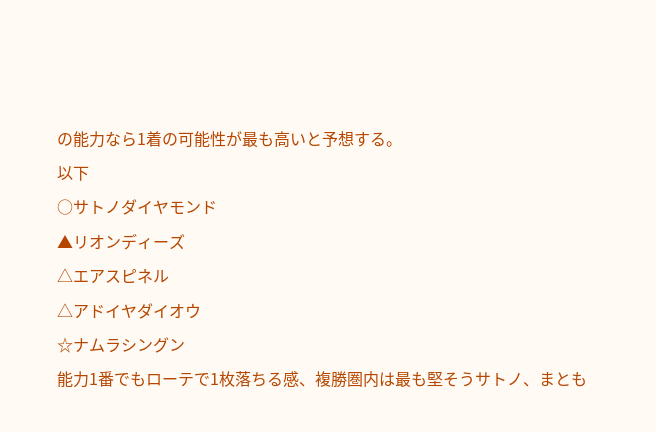の能力なら1着の可能性が最も高いと予想する。
以下
○サトノダイヤモンド
▲リオンディーズ
△エアスピネル
△アドイヤダイオウ
☆ナムラシングン
能力1番でもローテで1枚落ちる感、複勝圏内は最も堅そうサトノ、まとも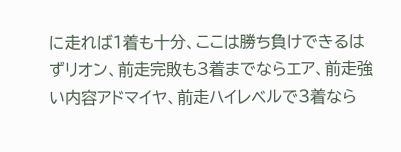に走れば1着も十分、ここは勝ち負けできるはずリオン、前走完敗も3着までならエア、前走強い内容アドマイヤ、前走ハイレベルで3着なら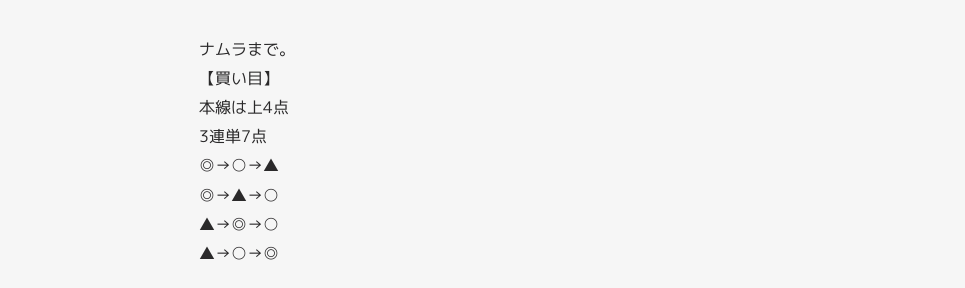ナムラまで。
【買い目】
本線は上4点
3連単7点
◎→○→▲
◎→▲→○
▲→◎→○
▲→○→◎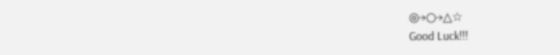◎→○→△☆
Good Luck!!!